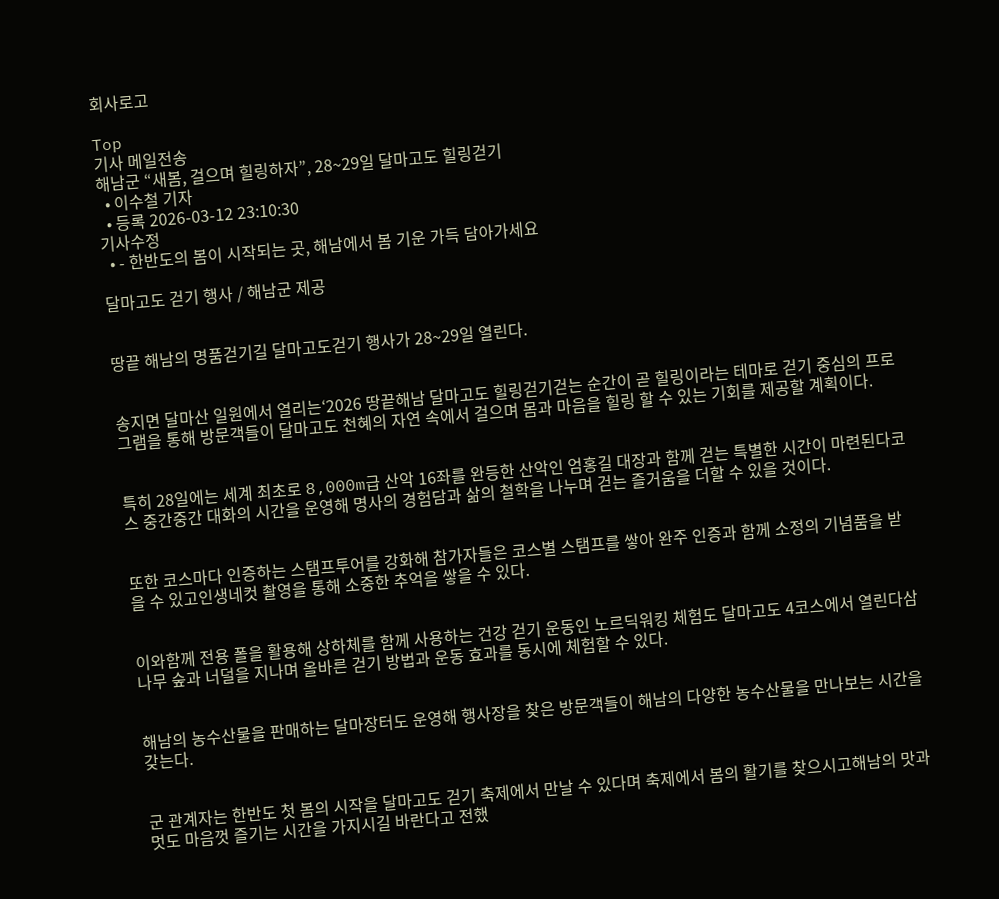회사로고

Top
기사 메일전송
해남군 “새봄, 걸으며 힐링하자”, 28~29일 달마고도 힐링걷기
  • 이수철 기자
  • 등록 2026-03-12 23:10:30
기사수정
  • - 한반도의 봄이 시작되는 곳, 해남에서 봄 기운 가득 담아가세요

달마고도 걷기 행사 / 해남군 제공


땅끝 해남의 명품걷기길 달마고도걷기 행사가 28~29일 열린다.


송지면 달마산 일원에서 열리는‘2026 땅끝해남 달마고도 힐링걷기걷는 순간이 곧 힐링이라는 테마로 걷기 중심의 프로그램을 통해 방문객들이 달마고도 천혜의 자연 속에서 걸으며 몸과 마음을 힐링 할 수 있는 기회를 제공할 계획이다.


특히 28일에는 세계 최초로 8,000m급 산악 16좌를 완등한 산악인 엄홍길 대장과 함께 걷는 특별한 시간이 마련된다코스 중간중간 대화의 시간을 운영해 명사의 경험담과 삶의 철학을 나누며 걷는 즐거움을 더할 수 있을 것이다.


또한 코스마다 인증하는 스탬프투어를 강화해 참가자들은 코스별 스탬프를 쌓아 완주 인증과 함께 소정의 기념품을 받을 수 있고인생네컷 촬영을 통해 소중한 추억을 쌓을 수 있다.


이와함께 전용 폴을 활용해 상하체를 함께 사용하는 건강 걷기 운동인 노르딕워킹 체험도 달마고도 4코스에서 열린다삼나무 숲과 너덜을 지나며 올바른 걷기 방법과 운동 효과를 동시에 체험할 수 있다.


해남의 농수산물을 판매하는 달마장터도 운영해 행사장을 찾은 방문객들이 해남의 다양한 농수산물을 만나보는 시간을 갖는다.


군 관계자는 한반도 첫 봄의 시작을 달마고도 걷기 축제에서 만날 수 있다며 축제에서 봄의 활기를 찾으시고해남의 맛과 멋도 마음껏 즐기는 시간을 가지시길 바란다고 전했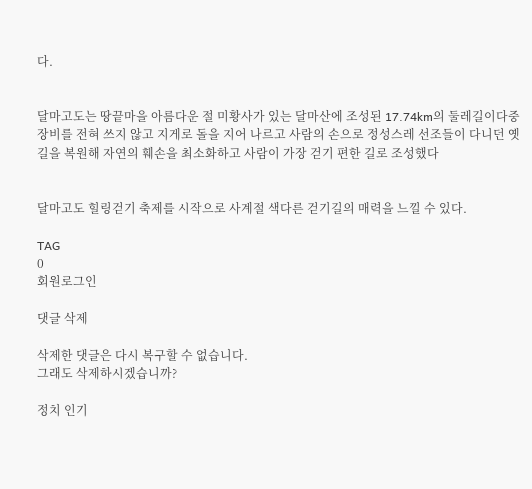다.


달마고도는 땅끝마을 아름다운 절 미황사가 있는 달마산에 조성된 17.74km의 둘레길이다중장비를 전혀 쓰지 않고 지게로 돌을 지어 나르고 사람의 손으로 정성스레 선조들이 다니던 옛길을 복원해 자연의 훼손을 최소화하고 사람이 가장 걷기 편한 길로 조성했다


달마고도 힐링걷기 축제를 시작으로 사계절 색다른 걷기길의 매력을 느낄 수 있다.

TAG
0
회원로그인

댓글 삭제

삭제한 댓글은 다시 복구할 수 없습니다.
그래도 삭제하시겠습니까?

정치 인기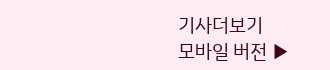기사더보기
모바일 버전 ▶